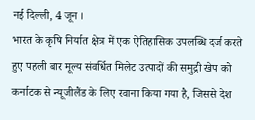नई दिल्ली, 4 जून ।
भारत के कृषि निर्यात क्षेत्र में एक ऐतिहासिक उपलब्धि दर्ज करते हुए पहली बार मूल्य संवर्धित मिलेट उत्पादों की समुद्री खेप को कर्नाटक से न्यूजीलैंड के लिए रवाना किया गया है, जिससे देश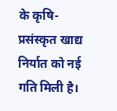के कृषि-प्रसंस्कृत खाद्य निर्यात को नई गति मिली है।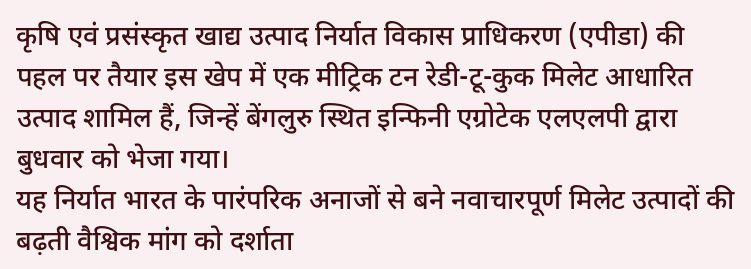कृषि एवं प्रसंस्कृत खाद्य उत्पाद निर्यात विकास प्राधिकरण (एपीडा) की पहल पर तैयार इस खेप में एक मीट्रिक टन रेडी-टू-कुक मिलेट आधारित उत्पाद शामिल हैं, जिन्हें बेंगलुरु स्थित इन्फिनी एग्रोटेक एलएलपी द्वारा बुधवार को भेजा गया।
यह निर्यात भारत के पारंपरिक अनाजों से बने नवाचारपूर्ण मिलेट उत्पादों की बढ़ती वैश्विक मांग को दर्शाता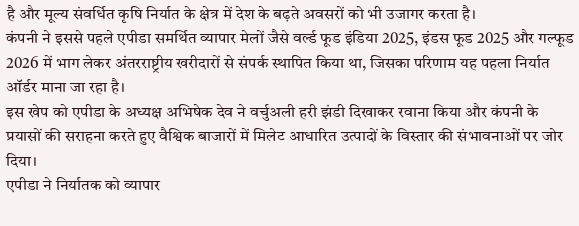है और मूल्य संवर्धित कृषि निर्यात के क्षेत्र में देश के बढ़ते अवसरों को भी उजागर करता है।
कंपनी ने इससे पहले एपीडा समर्थित व्यापार मेलों जैसे वर्ल्ड फूड इंडिया 2025, इंडस फूड 2025 और गल्फूड 2026 में भाग लेकर अंतरराष्ट्रीय खरीदारों से संपर्क स्थापित किया था, जिसका परिणाम यह पहला निर्यात ऑर्डर माना जा रहा है।
इस खेप को एपीडा के अध्यक्ष अभिषेक देव ने वर्चुअली हरी झंडी दिखाकर रवाना किया और कंपनी के प्रयासों की सराहना करते हुए वैश्विक बाजारों में मिलेट आधारित उत्पादों के विस्तार की संभावनाओं पर जोर दिया।
एपीडा ने निर्यातक को व्यापार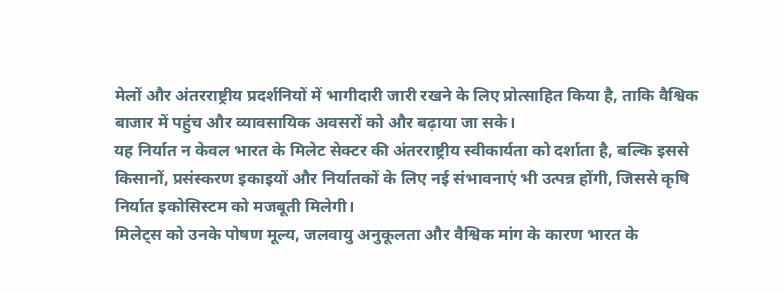मेलों और अंतरराष्ट्रीय प्रदर्शनियों में भागीदारी जारी रखने के लिए प्रोत्साहित किया है, ताकि वैश्विक बाजार में पहुंच और व्यावसायिक अवसरों को और बढ़ाया जा सके।
यह निर्यात न केवल भारत के मिलेट सेक्टर की अंतरराष्ट्रीय स्वीकार्यता को दर्शाता है, बल्कि इससे किसानों, प्रसंस्करण इकाइयों और निर्यातकों के लिए नई संभावनाएं भी उत्पन्न होंगी, जिससे कृषि निर्यात इकोसिस्टम को मजबूती मिलेगी।
मिलेट्स को उनके पोषण मूल्य, जलवायु अनुकूलता और वैश्विक मांग के कारण भारत के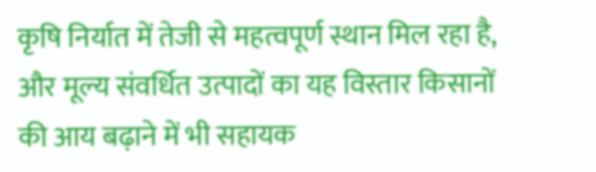कृषि निर्यात में तेजी से महत्वपूर्ण स्थान मिल रहा है, और मूल्य संवर्धित उत्पादों का यह विस्तार किसानों की आय बढ़ाने में भी सहायक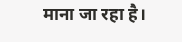माना जा रहा है।